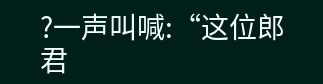?一声叫喊:“这位郎君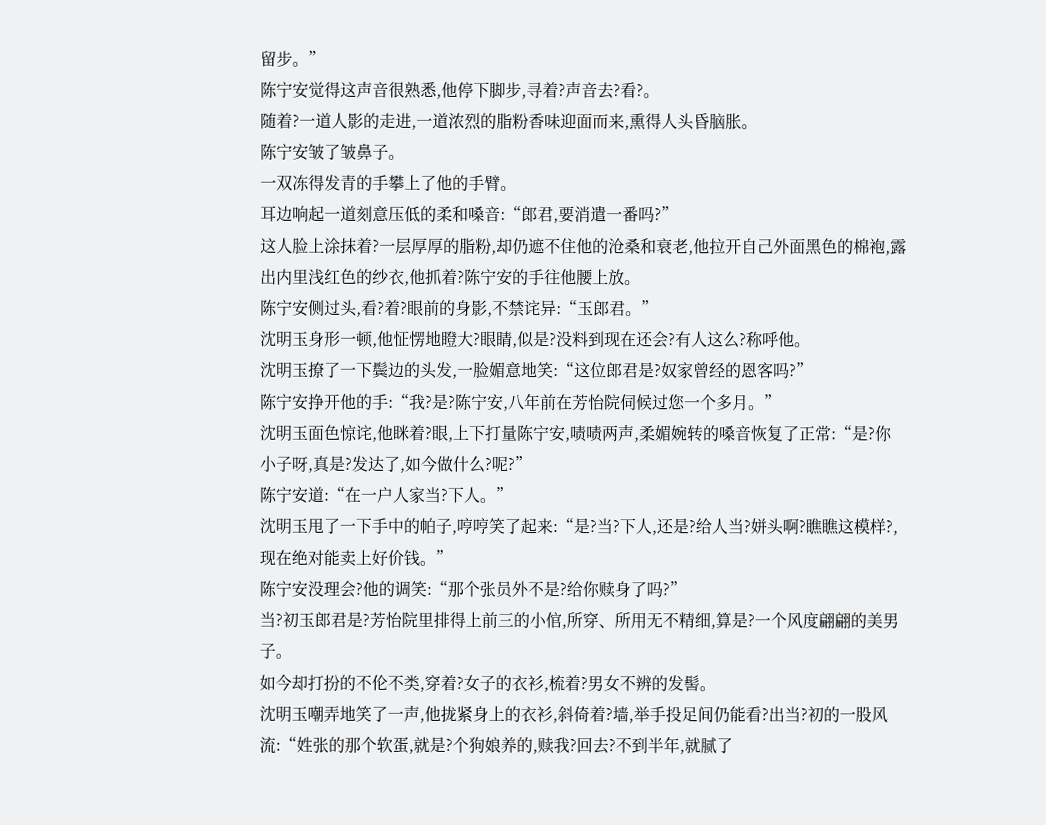留步。”
陈宁安觉得这声音很熟悉,他停下脚步,寻着?声音去?看?。
随着?一道人影的走进,一道浓烈的脂粉香味迎面而来,熏得人头昏脑胀。
陈宁安皱了皱鼻子。
一双冻得发青的手攀上了他的手臂。
耳边响起一道刻意压低的柔和嗓音:“郎君,要消遣一番吗?”
这人脸上涂抹着?一层厚厚的脂粉,却仍遮不住他的沧桑和衰老,他拉开自己外面黑色的棉袍,露出内里浅红色的纱衣,他抓着?陈宁安的手往他腰上放。
陈宁安侧过头,看?着?眼前的身影,不禁诧异:“玉郎君。”
沈明玉身形一顿,他怔愣地瞪大?眼睛,似是?没料到现在还会?有人这么?称呼他。
沈明玉撩了一下鬓边的头发,一脸媚意地笑:“这位郎君是?奴家曾经的恩客吗?”
陈宁安挣开他的手:“我?是?陈宁安,八年前在芳怡院伺候过您一个多月。”
沈明玉面色惊诧,他眯着?眼,上下打量陈宁安,啧啧两声,柔媚婉转的嗓音恢复了正常:“是?你小子呀,真是?发达了,如今做什么?呢?”
陈宁安道:“在一户人家当?下人。”
沈明玉甩了一下手中的帕子,哼哼笑了起来:“是?当?下人,还是?给人当?姘头啊?瞧瞧这模样?,现在绝对能卖上好价钱。”
陈宁安没理会?他的调笑:“那个张员外不是?给你赎身了吗?”
当?初玉郎君是?芳怡院里排得上前三的小倌,所穿、所用无不精细,算是?一个风度翩翩的美男子。
如今却打扮的不伦不类,穿着?女子的衣衫,梳着?男女不辨的发髻。
沈明玉嘲弄地笑了一声,他拢紧身上的衣衫,斜倚着?墙,举手投足间仍能看?出当?初的一股风流:“姓张的那个软蛋,就是?个狗娘养的,赎我?回去?不到半年,就腻了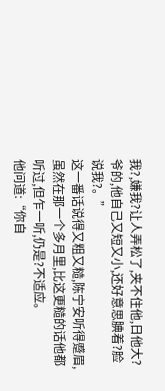我?,嫌我?让人弄松了,夹不住他,日他大?爷的,他自己又短又小,还好意思腆着?脸说我?。”
这一番话说得又粗又糙,陈宁安听得蹙眉,虽然在那一个多月里,比这更糙的话他都听过,但乍一听,仍是?不适应。
他问道:“你自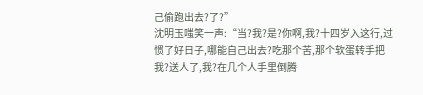己偷跑出去?了?”
沈明玉嗤笑一声:“当?我?是?你啊,我?十四岁入这行,过惯了好日子,哪能自己出去?吃那个苦,那个软蛋转手把我?送人了,我?在几个人手里倒腾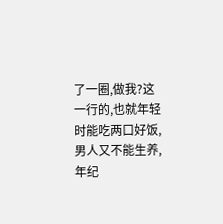了一圈,做我?这一行的,也就年轻时能吃两口好饭,男人又不能生养,年纪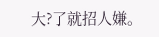大?了就招人嫌。